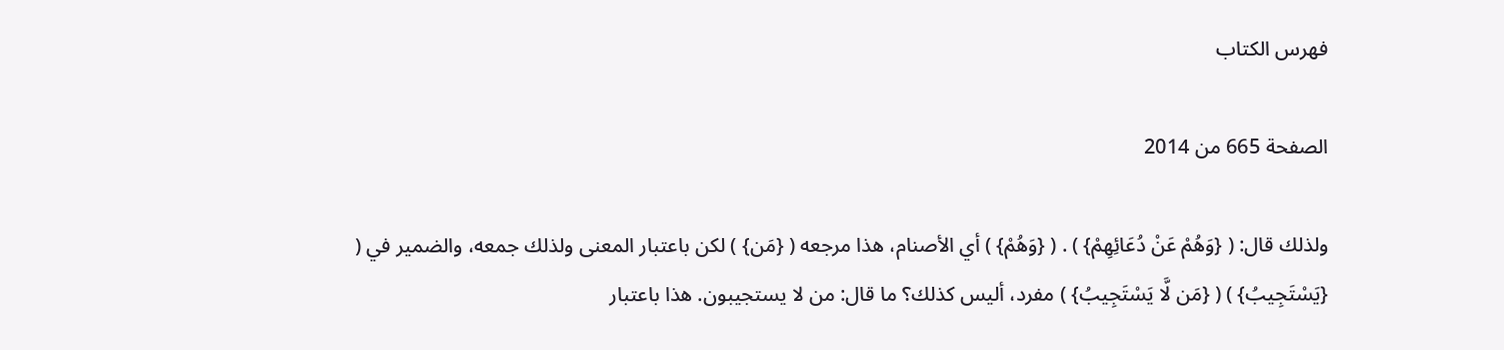فهرس الكتاب

الصفحة 665 من 2014

ولذلك قال: ( {وَهُمْ عَنْ دُعَائِهِمْ} ) . ( {وَهُمْ} ) أي الأصنام، هذا مرجعه ( {مَن} ) لكن باعتبار المعنى ولذلك جمعه، والضمير في ( {يَسْتَجِيبُ} ) ( {مَن لَّا يَسْتَجِيبُ} ) مفرد، أليس كذلك؟ ما قال: من لا يستجيبون. هذا باعتبار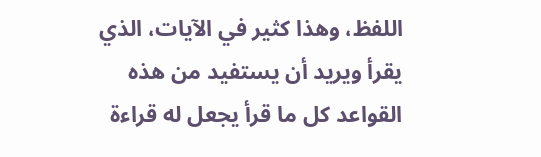اللفظ، وهذا كثير في الآيات، الذي يقرأ ويريد أن يستفيد من هذه القواعد كل ما قرأ يجعل له قراءة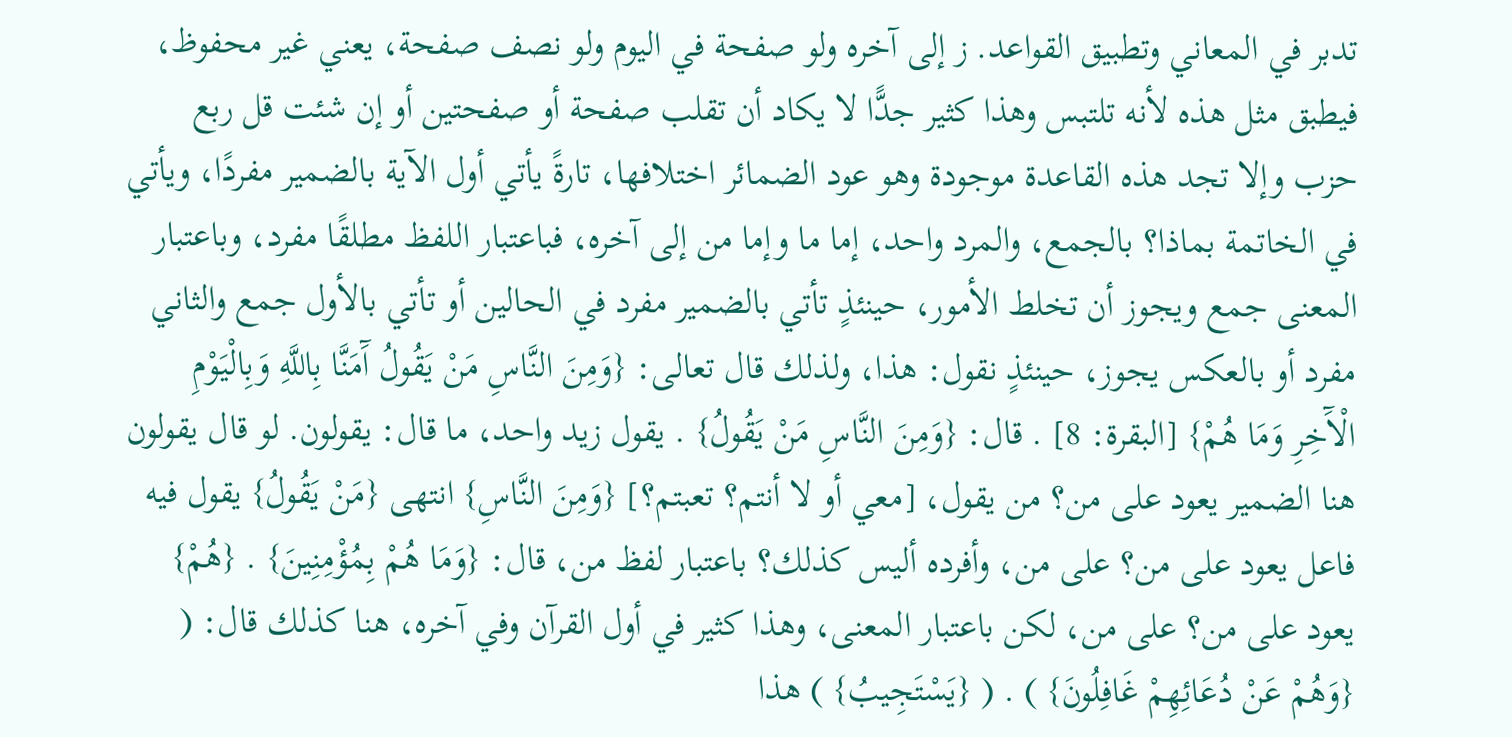تدبر في المعاني وتطبيق القواعد. ز إلى آخره ولو صفحة في اليوم ولو نصف صفحة، يعني غير محفوظ، فيطبق مثل هذه لأنه تلتبس وهذا كثير جدًّا لا يكاد أن تقلب صفحة أو صفحتين أو إن شئت قل ربع حزب وإلا تجد هذه القاعدة موجودة وهو عود الضمائر اختلافها، تارةً يأتي أول الآية بالضمير مفردًا، ويأتي في الخاتمة بماذا؟ بالجمع، والمرد واحد، إما ما وإما من إلى آخره، فباعتبار اللفظ مطلقًا مفرد، وباعتبار المعنى جمع ويجوز أن تخلط الأمور، حينئذٍ تأتي بالضمير مفرد في الحالين أو تأتي بالأول جمع والثاني مفرد أو بالعكس يجوز، حينئذٍ نقول: هذا، ولذلك قال تعالى: {وَمِنَ النَّاسِ مَنْ يَقُولُ آَمَنَّا بِاللَّهِ وَبِالْيَوْمِ الْآَخِرِ وَمَا هُمْ} [البقرة: 8] . قال: {وَمِنَ النَّاسِ مَنْ يَقُولُ} . يقول زيد واحد، ما قال: يقولون. لو قال يقولون هنا الضمير يعود على من؟ من يقول، [معي أو لا أنتم؟ تعبتم؟] {وَمِنَ النَّاسِ} انتهى {مَنْ يَقُولُ} يقول فيه فاعل يعود على من؟ على من، وأفرده أليس كذلك؟ باعتبار لفظ من، قال: {وَمَا هُمْ بِمُؤْمِنِينَ} . {هُمْ} يعود على من؟ على من، لكن باعتبار المعنى، وهذا كثير في أول القرآن وفي آخره، هنا كذلك قال: ( {وَهُمْ عَنْ دُعَائِهِمْ غَافِلُونَ} ) . ( {يَسْتَجِيبُ} ) هذا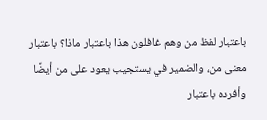باعتبار لفظ من وهم غافلون هذا باعتبار ماذا؟ باعتبار معنى من، والضمير في يستجيب يعود على من أيضًا وأفرده باعتبار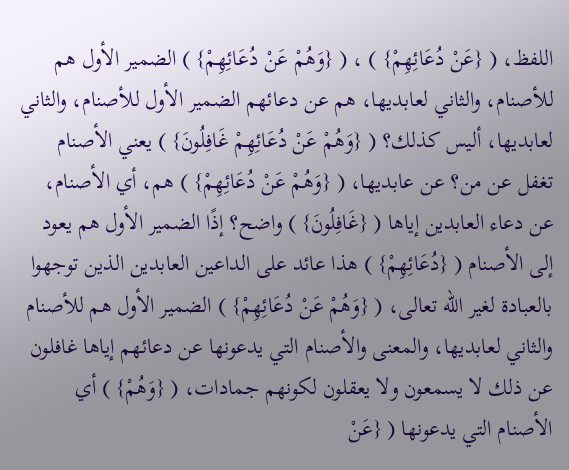اللفظ، ( {عَنْ دُعَائِهِمْ} ) ، ( {وَهُمْ عَنْ دُعَائِهِمْ} ) الضمير الأول هم للأصنام، والثاني لعابديها، هم عن دعائهم الضمير الأول للأصنام، والثاني لعابديها، أليس كذلك؟ ( {وَهُمْ عَنْ دُعَائِهِمْ غَافِلُونَ} ) يعني الأصنام تغفل عن من؟ عن عابديها، ( {وَهُمْ عَنْ دُعَائِهِمْ} ) هم، أي الأصنام، عن دعاء العابدين إياها ( {غَافِلُونَ} ) واضح؟ إذًا الضمير الأول هم يعود إلى الأصنام ( {دُعَائِهِمْ} ) هذا عائد على الداعين العابدين الذين توجهوا بالعبادة لغير الله تعالى، ( {وَهُمْ عَنْ دُعَائِهِمْ} ) الضمير الأول هم للأصنام والثاني لعابديها، والمعنى والأصنام التي يدعونها عن دعائهم إياها غافلون عن ذلك لا يسمعون ولا يعقلون لكونهم جمادات، ( {وَهُمْ} ) أي الأصنام التي يدعونها ( {عَنْ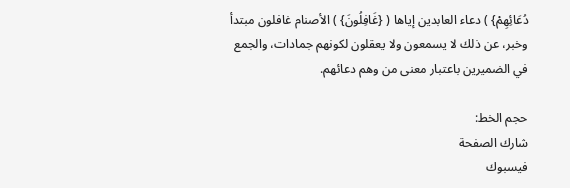دُعَائِهِمْ} ) دعاء العابدين إياها ( {غَافِلُونَ} ) الأصنام غافلون مبتدأ وخبر، عن ذلك لا يسمعون ولا يعقلون لكونهم جمادات، والجمع في الضميرين باعتبار معنى من وهم دعائهم.

حجم الخط:
شارك الصفحة
فيسبوك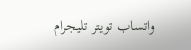واتساب تويتر تليجرام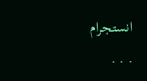انستجرام
. . .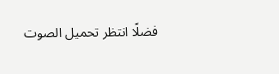فضلًا انتظر تحميل الصوت